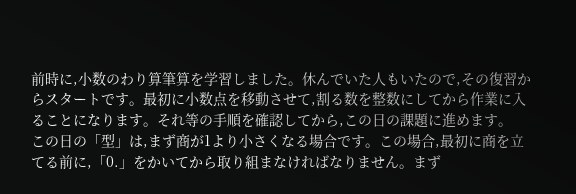前時に,小数のわり算筆算を学習しました。休んでいた人もいたので,その復習からスタートです。最初に小数点を移動させて,割る数を整数にしてから作業に入ることになります。それ等の手順を確認してから,この日の課題に進めます。
この日の「型」は,まず商が1より小さくなる場合です。この場合,最初に商を立てる前に,「0.」をかいてから取り組まなければなりません。まず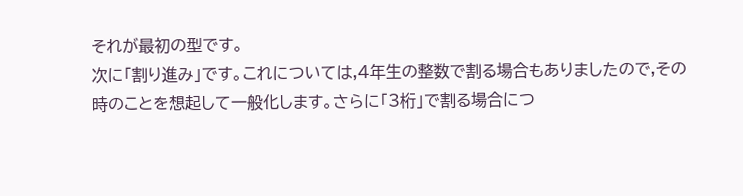それが最初の型です。
次に「割り進み」です。これについては,4年生の整数で割る場合もありましたので,その時のことを想起して一般化します。さらに「3桁」で割る場合につ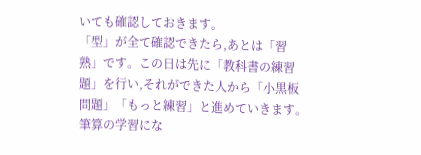いても確認しておきます。
「型」が全て確認できたら,あとは「習熟」です。この日は先に「教科書の練習題」を行い,それができた人から「小黒板問題」「もっと練習」と進めていきます。筆算の学習にな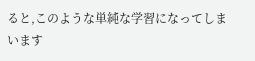ると,このような単純な学習になってしまいます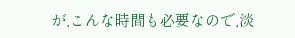が,こんな時間も必要なので,淡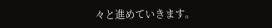々と進めていきます。